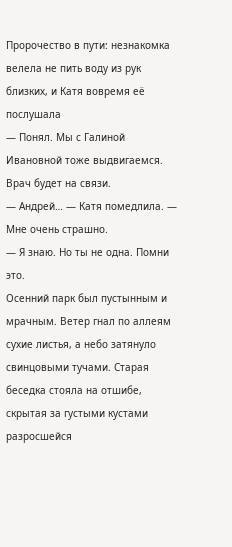Пророчество в пути: незнакомка велела не пить воду из рук близких, и Катя вовремя её послушала
— Понял. Мы с Галиной Ивановной тоже выдвигаемся. Врач будет на связи.
— Андрей… — Катя помедлила. — Мне очень страшно.
— Я знаю. Но ты не одна. Помни это.
Осенний парк был пустынным и мрачным. Ветер гнал по аллеям сухие листья, а небо затянуло свинцовыми тучами. Старая беседка стояла на отшибе, скрытая за густыми кустами разросшейся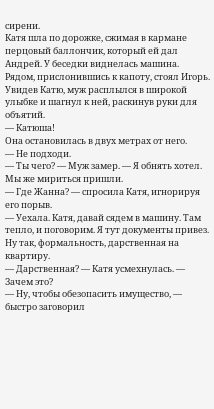сирени.
Катя шла по дорожке, сжимая в кармане перцовый баллончик, который ей дал Андрей. У беседки виднелась машина. Рядом, прислонившись к капоту, стоял Игорь. Увидев Катю, муж расплылся в широкой улыбке и шагнул к ней, раскинув руки для объятий.
— Катюша!
Она остановилась в двух метрах от него.
— Не подходи.
— Ты чего? — Муж замер. — Я обнять хотел. Мы же мириться пришли.
— Где Жанна? — спросила Катя, игнорируя его порыв.
— Уехала. Катя, давай сядем в машину. Там тепло, и поговорим. Я тут документы привез. Ну так, формальность, дарственная на квартиру.
— Дарственная? — Катя усмехнулась. — Зачем это?
— Ну, чтобы обезопасить имущество, — быстро заговорил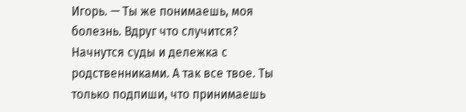Игорь. — Ты же понимаешь, моя болезнь. Вдруг что случится? Начнутся суды и дележка с родственниками. А так все твое. Ты только подпиши, что принимаешь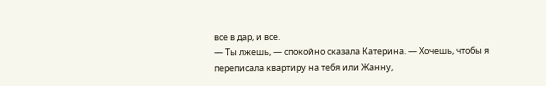все в дар, и все.
— Ты лжешь, — спокойно сказала Катерина. — Хочешь, чтобы я переписала квартиру на тебя или Жанну,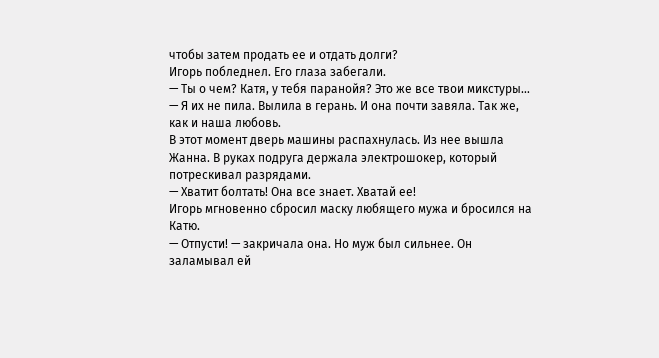чтобы затем продать ее и отдать долги?
Игорь побледнел. Его глаза забегали.
— Ты о чем? Катя, у тебя паранойя? Это же все твои микстуры…
— Я их не пила. Вылила в герань. И она почти завяла. Так же, как и наша любовь.
В этот момент дверь машины распахнулась. Из нее вышла Жанна. В руках подруга держала электрошокер, который потрескивал разрядами.
— Хватит болтать! Она все знает. Хватай ее!
Игорь мгновенно сбросил маску любящего мужа и бросился на Катю.
— Отпусти! — закричала она. Но муж был сильнее. Он заламывал ей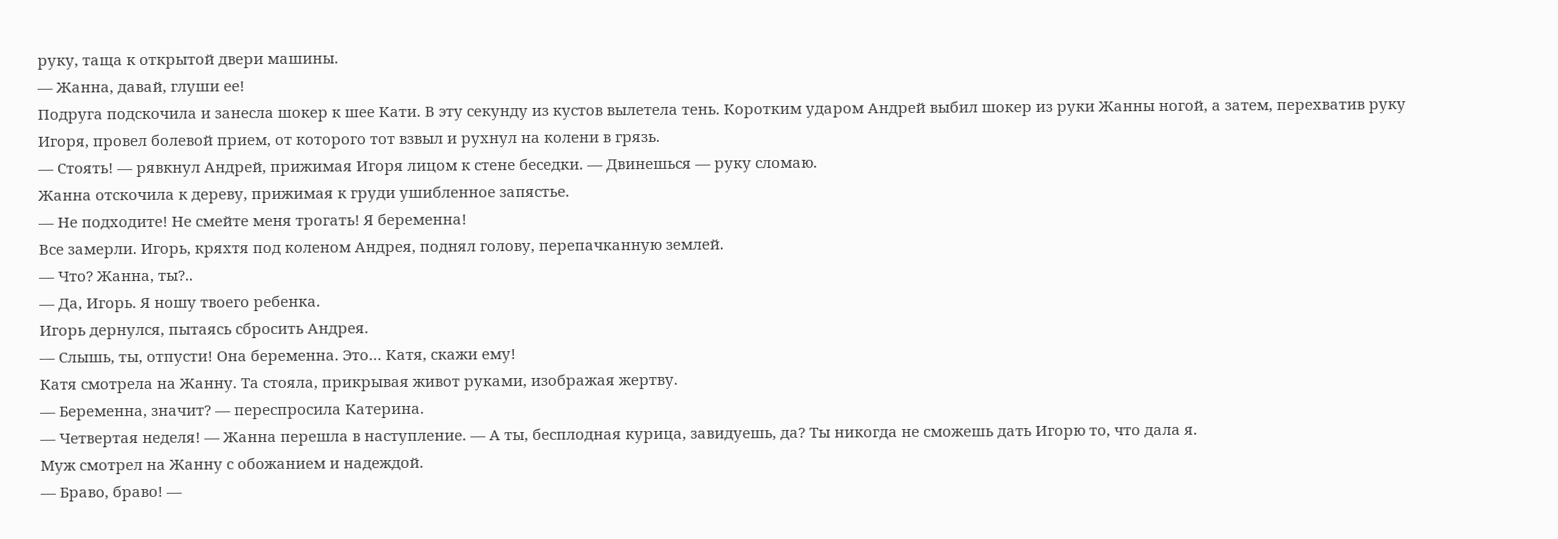руку, таща к открытой двери машины.
— Жанна, давай, глуши ее!
Подруга подскочила и занесла шокер к шее Кати. В эту секунду из кустов вылетела тень. Коротким ударом Андрей выбил шокер из руки Жанны ногой, а затем, перехватив руку Игоря, провел болевой прием, от которого тот взвыл и рухнул на колени в грязь.
— Стоять! — рявкнул Андрей, прижимая Игоря лицом к стене беседки. — Двинешься — руку сломаю.
Жанна отскочила к дереву, прижимая к груди ушибленное запястье.
— Не подходите! Не смейте меня трогать! Я беременна!
Все замерли. Игорь, кряхтя под коленом Андрея, поднял голову, перепачканную землей.
— Что? Жанна, ты?..
— Да, Игорь. Я ношу твоего ребенка.
Игорь дернулся, пытаясь сбросить Андрея.
— Слышь, ты, отпусти! Она беременна. Это… Катя, скажи ему!
Катя смотрела на Жанну. Та стояла, прикрывая живот руками, изображая жертву.
— Беременна, значит? — переспросила Катерина.
— Четвертая неделя! — Жанна перешла в наступление. — А ты, бесплодная курица, завидуешь, да? Ты никогда не сможешь дать Игорю то, что дала я.
Муж смотрел на Жанну с обожанием и надеждой.
— Браво, браво! —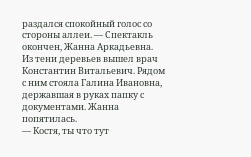раздался спокойный голос со стороны аллеи. — Спектакль окончен, Жанна Аркадьевна.
Из тени деревьев вышел врач Константин Витальевич. Рядом с ним стояла Галина Ивановна, державшая в руках папку с документами. Жанна попятилась.
— Костя, ты что тут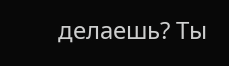делаешь? Ты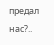предал нас?..